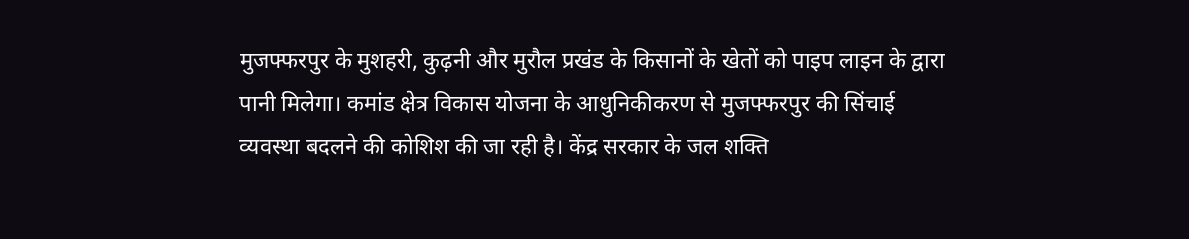मुजफ्फरपुर के मुशहरी, कुढ़नी और मुरौल प्रखंड के किसानों के खेतों को पाइप लाइन के द्वारा पानी मिलेगा। कमांड क्षेत्र विकास योजना के आधुनिकीकरण से मुजफ्फरपुर की सिंचाई व्यवस्था बदलने की कोशिश की जा रही है। केंद्र सरकार के जल शक्ति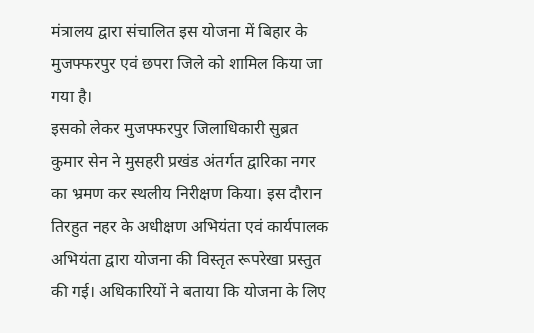मंत्रालय द्वारा संचालित इस योजना में बिहार के मुजफ्फरपुर एवं छपरा जिले को शामिल किया जा गया है।
इसको लेकर मुजफ्फरपुर जिलाधिकारी सुब्रत कुमार सेन ने मुसहरी प्रखंड अंतर्गत द्वारिका नगर का भ्रमण कर स्थलीय निरीक्षण किया। इस दौरान तिरहुत नहर के अधीक्षण अभियंता एवं कार्यपालक अभियंता द्वारा योजना की विस्तृत रूपरेखा प्रस्तुत की गई। अधिकारियों ने बताया कि योजना के लिए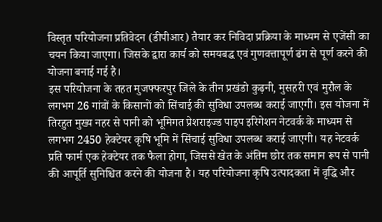विस्तृत परियोजना प्रतिवेदन (डीपीआर) तैयार कर निविदा प्रक्रिया के माध्यम से एजेंसी का चयन किया जाएगा। जिसके द्वारा कार्य को समयबद्ध एवं गुणवत्तापूर्ण ढंग से पूर्ण करने की योजना बनाई गई है।
इस परियोजना के तहत मुजफ्फरपुर जिले के तीन प्रखंडो कुढ़नी, मुसहरी एवं मुरौल के लगभग 26 गांवों के किसानों को सिंचाई की सुविधा उपलब्ध कराई जाएगी। इस योजना में तिरहुत मुख्य नहर से पानी को भूमिगत प्रेशराइज्ड पाइप इरिगेशन नेटवर्क के माध्यम से लगभग 2450 हेक्टेयर कृषि भूमि में सिंचाई सुविधा उपलब्ध कराई जाएगी। यह नेटवर्क प्रति फार्म एक हेक्टेयर तक फैला होगा, जिससे खेत के अंतिम छोर तक समान रूप से पानी की आपूर्ति सुनिश्चित करने की योजना है। यह परियोजना कृषि उत्पादकता में वृद्धि और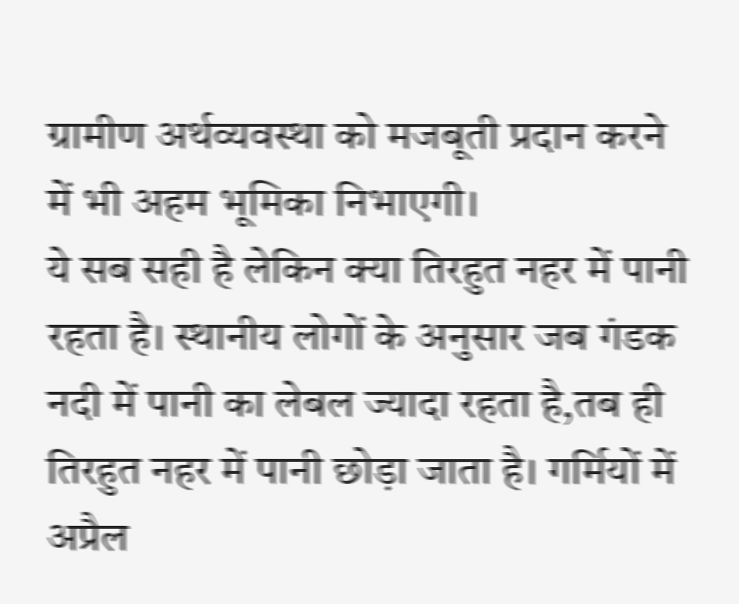ग्रामीण अर्थव्यवस्था को मजबूती प्रदान करने में भी अहम भूमिका निभाएगी।
ये सब सही है लेकिन क्या तिरहुत नहर में पानी रहता है। स्थानीय लोगों के अनुसार जब गंडक नदी में पानी का लेबल ज्यादा रहता है,तब ही तिरहुत नहर में पानी छोड़ा जाता है। गर्मियों में अप्रैल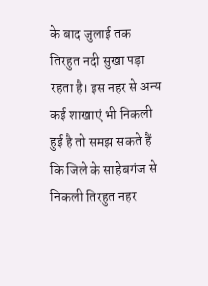के बाद जुलाई तक तिरहुत नदी सुखा पड़ा रहता है। इस नहर से अन्य कई शाखाएं भी निकली हुई है तो समझ सकते हैं कि जिले के साहेबगंज से निकली तिरहुत नहर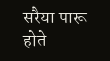सरैया पारू होते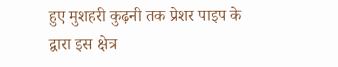हुए मुशहरी कुढ़नी तक प्रेशर पाइप के द्वारा इस क्षेत्र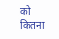को कितना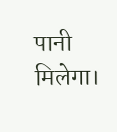पानी मिलेगा।